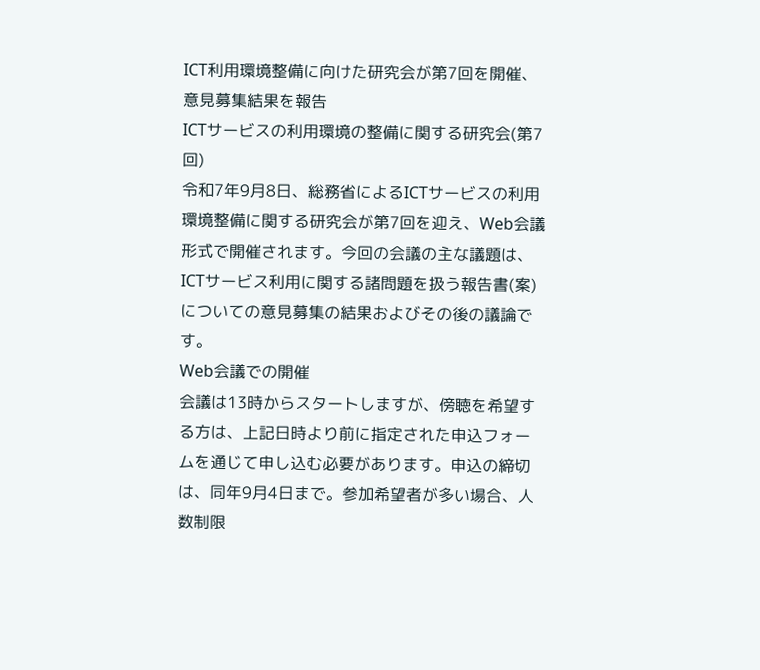ICT利用環境整備に向けた研究会が第7回を開催、意見募集結果を報告
ICTサービスの利用環境の整備に関する研究会(第7回)
令和7年9月8日、総務省によるICTサービスの利用環境整備に関する研究会が第7回を迎え、Web会議形式で開催されます。今回の会議の主な議題は、ICTサービス利用に関する諸問題を扱う報告書(案)についての意見募集の結果およびその後の議論です。
Web会議での開催
会議は13時からスタートしますが、傍聴を希望する方は、上記日時より前に指定された申込フォームを通じて申し込む必要があります。申込の締切は、同年9月4日まで。参加希望者が多い場合、人数制限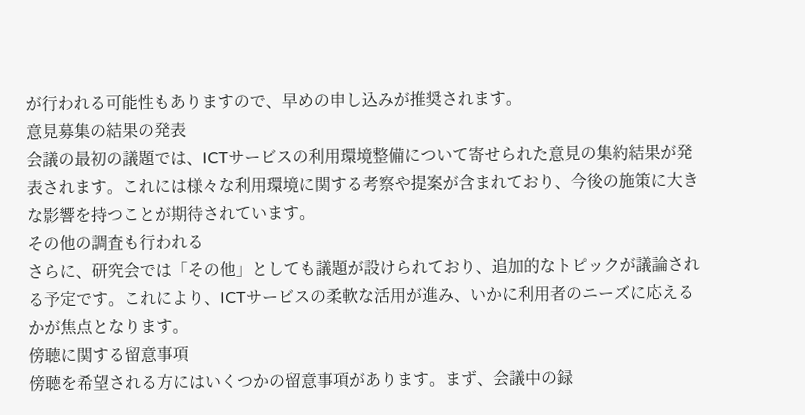が行われる可能性もありますので、早めの申し込みが推奨されます。
意見募集の結果の発表
会議の最初の議題では、ICTサービスの利用環境整備について寄せられた意見の集約結果が発表されます。これには様々な利用環境に関する考察や提案が含まれており、今後の施策に大きな影響を持つことが期待されています。
その他の調査も行われる
さらに、研究会では「その他」としても議題が設けられており、追加的なトピックが議論される予定です。これにより、ICTサービスの柔軟な活用が進み、いかに利用者のニーズに応えるかが焦点となります。
傍聴に関する留意事項
傍聴を希望される方にはいくつかの留意事項があります。まず、会議中の録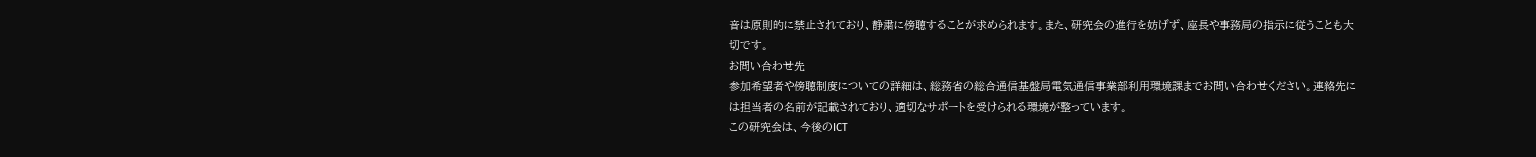音は原則的に禁止されており、静粛に傍聴することが求められます。また、研究会の進行を妨げず、座長や事務局の指示に従うことも大切です。
お問い合わせ先
参加希望者や傍聴制度についての詳細は、総務省の総合通信基盤局電気通信事業部利用環境課までお問い合わせください。連絡先には担当者の名前が記載されており、適切なサポートを受けられる環境が整っています。
この研究会は、今後のICT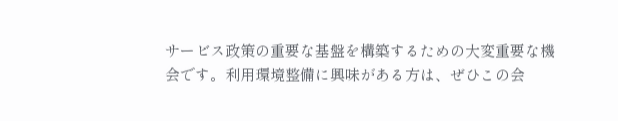サービス政策の重要な基盤を構築するための大変重要な機会です。利用環境整備に興味がある方は、ぜひこの会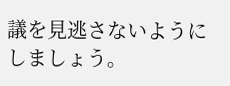議を見逃さないようにしましょう。